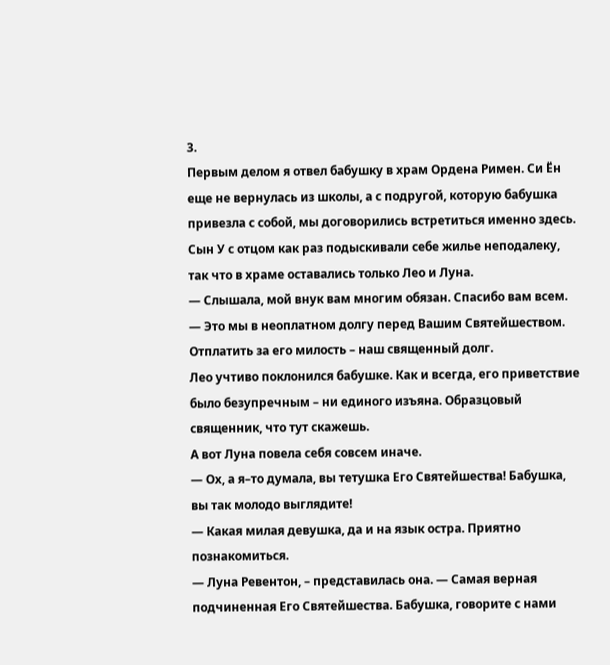3.
Первым делом я отвел бабушку в храм Ордена Римен. Си Ён еще не вернулась из школы, а с подругой, которую бабушка привезла с собой, мы договорились встретиться именно здесь.
Сын У с отцом как раз подыскивали себе жилье неподалеку, так что в храме оставались только Лео и Луна.
— Слышала, мой внук вам многим обязан. Спасибо вам всем.
— Это мы в неоплатном долгу перед Вашим Святейшеством. Отплатить за его милость – наш священный долг.
Лео учтиво поклонился бабушке. Как и всегда, его приветствие было безупречным – ни единого изъяна. Образцовый священник, что тут скажешь.
А вот Луна повела себя совсем иначе.
— Ох, а я–то думала, вы тетушка Его Святейшества! Бабушка, вы так молодо выглядите!
— Какая милая девушка, да и на язык остра. Приятно познакомиться.
— Луна Ревентон, – представилась она. — Самая верная подчиненная Его Святейшества. Бабушка, говорите с нами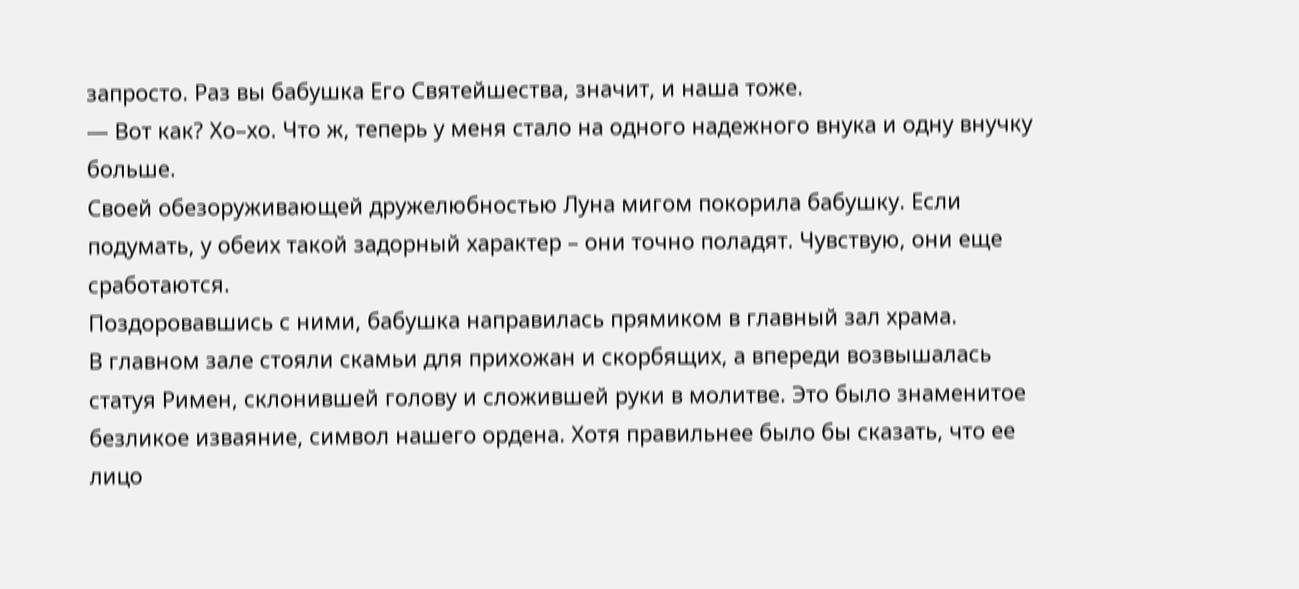запросто. Раз вы бабушка Его Святейшества, значит, и наша тоже.
— Вот как? Хо–хо. Что ж, теперь у меня стало на одного надежного внука и одну внучку больше.
Своей обезоруживающей дружелюбностью Луна мигом покорила бабушку. Если подумать, у обеих такой задорный характер – они точно поладят. Чувствую, они еще сработаются.
Поздоровавшись с ними, бабушка направилась прямиком в главный зал храма.
В главном зале стояли скамьи для прихожан и скорбящих, а впереди возвышалась статуя Римен, склонившей голову и сложившей руки в молитве. Это было знаменитое безликое изваяние, символ нашего ордена. Хотя правильнее было бы сказать, что ее лицо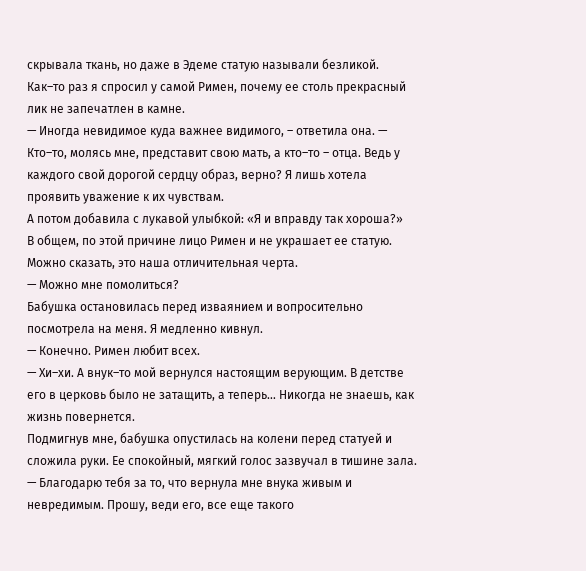скрывала ткань, но даже в Эдеме статую называли безликой.
Как–то раз я спросил у самой Римен, почему ее столь прекрасный лик не запечатлен в камне.
— Иногда невидимое куда важнее видимого, – ответила она. — Кто–то, молясь мне, представит свою мать, а кто–то – отца. Ведь у каждого свой дорогой сердцу образ, верно? Я лишь хотела проявить уважение к их чувствам.
А потом добавила с лукавой улыбкой: «Я и вправду так хороша?»
В общем, по этой причине лицо Римен и не украшает ее статую. Можно сказать, это наша отличительная черта.
— Можно мне помолиться?
Бабушка остановилась перед изваянием и вопросительно посмотрела на меня. Я медленно кивнул.
— Конечно. Римен любит всех.
— Хи–хи. А внук–то мой вернулся настоящим верующим. В детстве его в церковь было не затащить, а теперь… Никогда не знаешь, как жизнь повернется.
Подмигнув мне, бабушка опустилась на колени перед статуей и сложила руки. Ее спокойный, мягкий голос зазвучал в тишине зала.
— Благодарю тебя за то, что вернула мне внука живым и невредимым. Прошу, веди его, все еще такого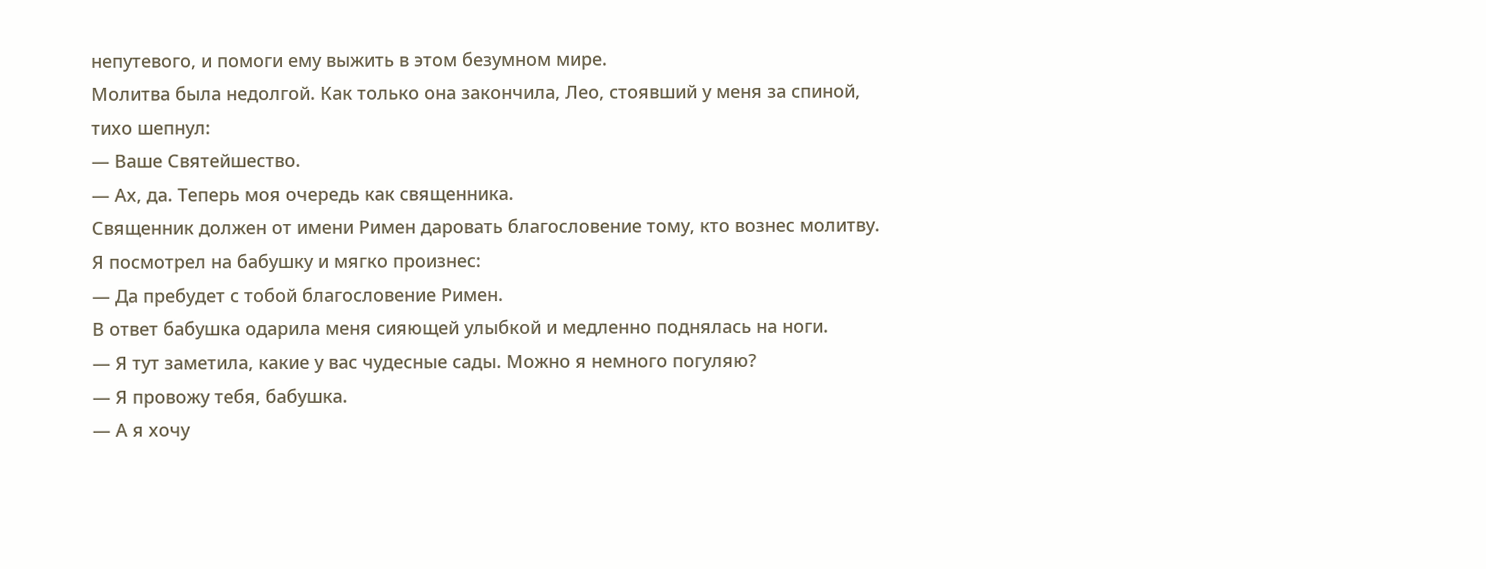непутевого, и помоги ему выжить в этом безумном мире.
Молитва была недолгой. Как только она закончила, Лео, стоявший у меня за спиной, тихо шепнул:
— Ваше Святейшество.
— Ах, да. Теперь моя очередь как священника.
Священник должен от имени Римен даровать благословение тому, кто вознес молитву.
Я посмотрел на бабушку и мягко произнес:
— Да пребудет с тобой благословение Римен.
В ответ бабушка одарила меня сияющей улыбкой и медленно поднялась на ноги.
— Я тут заметила, какие у вас чудесные сады. Можно я немного погуляю?
— Я провожу тебя, бабушка.
— А я хочу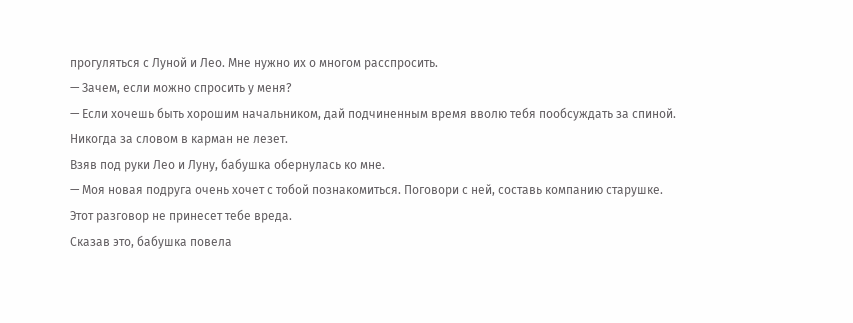прогуляться с Луной и Лео. Мне нужно их о многом расспросить.
— Зачем, если можно спросить у меня?
— Если хочешь быть хорошим начальником, дай подчиненным время вволю тебя пообсуждать за спиной.
Никогда за словом в карман не лезет.
Взяв под руки Лео и Луну, бабушка обернулась ко мне.
— Моя новая подруга очень хочет с тобой познакомиться. Поговори с ней, составь компанию старушке. Этот разговор не принесет тебе вреда.
Сказав это, бабушка повела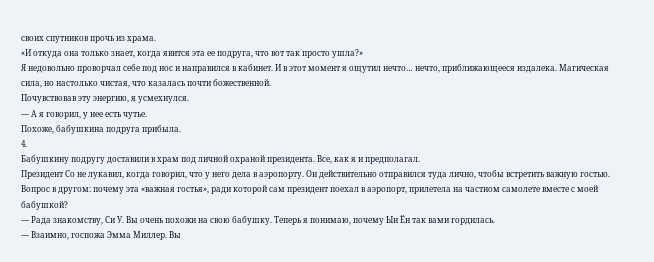своих спутников прочь из храма.
«И откуда она только знает, когда явится эта ее подруга, что вот так просто ушла?»
Я недовольно проворчал себе под нос и направился в кабинет. И в этот момент я ощутил нечто… нечто, приближающееся издалека. Магическая сила, но настолько чистая, что казалась почти божественной.
Почувствовав эту энергию, я усмехнулся.
— А я говорил, у нее есть чутье.
Похоже, бабушкина подруга прибыла.
4.
Бабушкину подругу доставили в храм под личной охраной президента. Все, как я и предполагал.
Президент Со не лукавил, когда говорил, что у него дела в аэропорту. Он действительно отправился туда лично, чтобы встретить важную гостью.
Вопрос в другом: почему эта «важная гостья», ради которой сам президент поехал в аэропорт, прилетела на частном самолете вместе с моей бабушкой?
— Рада знакомству, Си У. Вы очень похожи на свою бабушку. Теперь я понимаю, почему Ын Ён так вами гордилась.
— Взаимно, госпожа Эмма Миллер. Вы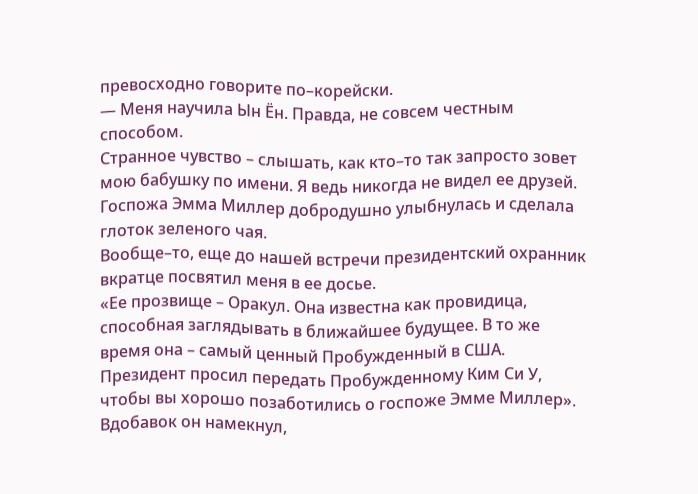превосходно говорите по–корейски.
— Меня научила Ын Ён. Правда, не совсем честным способом.
Странное чувство – слышать, как кто–то так запросто зовет мою бабушку по имени. Я ведь никогда не видел ее друзей.
Госпожа Эмма Миллер добродушно улыбнулась и сделала глоток зеленого чая.
Вообще–то, еще до нашей встречи президентский охранник вкратце посвятил меня в ее досье.
«Ее прозвище – Оракул. Она известна как провидица, способная заглядывать в ближайшее будущее. В то же время она – самый ценный Пробужденный в США. Президент просил передать Пробужденному Ким Си У, чтобы вы хорошо позаботились о госпоже Эмме Миллер».
Вдобавок он намекнул,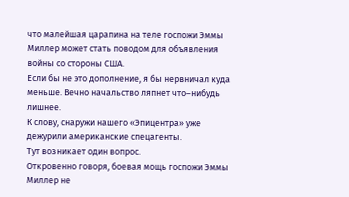что малейшая царапина на теле госпожи Эммы Миллер может стать поводом для объявления войны со стороны США.
Если бы не это дополнение, я бы нервничал куда меньше. Вечно начальство ляпнет что–нибудь лишнее.
К слову, снаружи нашего «Эпицентра» уже дежурили американские спецагенты.
Тут возникает один вопрос.
Откровенно говоря, боевая мощь госпожи Эммы Миллер не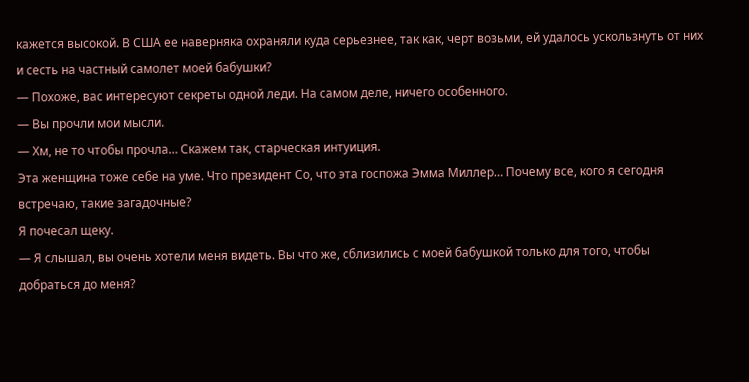кажется высокой. В США ее наверняка охраняли куда серьезнее, так как, черт возьми, ей удалось ускользнуть от них и сесть на частный самолет моей бабушки?
— Похоже, вас интересуют секреты одной леди. На самом деле, ничего особенного.
— Вы прочли мои мысли.
— Хм, не то чтобы прочла… Скажем так, старческая интуиция.
Эта женщина тоже себе на уме. Что президент Со, что эта госпожа Эмма Миллер… Почему все, кого я сегодня встречаю, такие загадочные?
Я почесал щеку.
— Я слышал, вы очень хотели меня видеть. Вы что же, сблизились с моей бабушкой только для того, чтобы добраться до меня?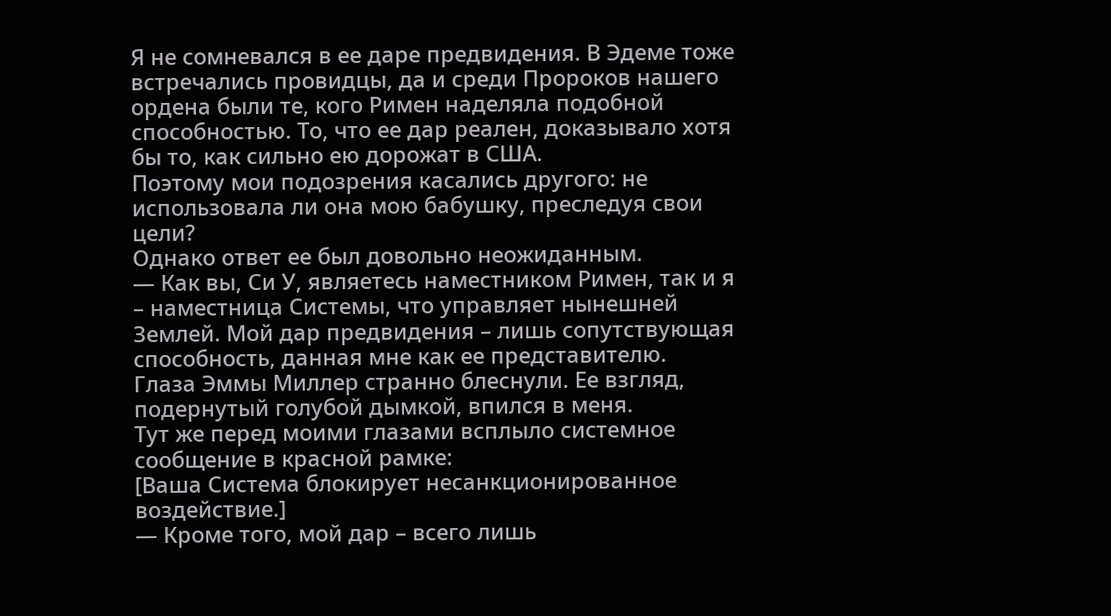Я не сомневался в ее даре предвидения. В Эдеме тоже встречались провидцы, да и среди Пророков нашего ордена были те, кого Римен наделяла подобной способностью. То, что ее дар реален, доказывало хотя бы то, как сильно ею дорожат в США.
Поэтому мои подозрения касались другого: не использовала ли она мою бабушку, преследуя свои цели?
Однако ответ ее был довольно неожиданным.
— Как вы, Си У, являетесь наместником Римен, так и я – наместница Системы, что управляет нынешней Землей. Мой дар предвидения – лишь сопутствующая способность, данная мне как ее представителю.
Глаза Эммы Миллер странно блеснули. Ее взгляд, подернутый голубой дымкой, впился в меня.
Тут же перед моими глазами всплыло системное сообщение в красной рамке:
[Ваша Система блокирует несанкционированное воздействие.]
— Кроме того, мой дар – всего лишь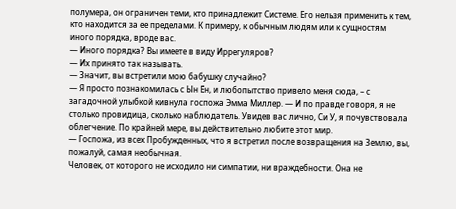полумера, он ограничен теми, кто принадлежит Системе. Его нельзя применить к тем, кто находится за ее пределами. К примеру, к обычным людям или к сущностям иного порядка, вроде вас.
— Иного порядка? Вы имеете в виду Иррегуляров?
— Их принято так называть.
— Значит, вы встретили мою бабушку случайно?
— Я просто познакомилась с Ын Ён, и любопытство привело меня сюда, – с загадочной улыбкой кивнула госпожа Эмма Миллер. — И по правде говоря, я не столько провидица, сколько наблюдатель. Увидев вас лично, Си У, я почувствовала облегчение. По крайней мере, вы действительно любите этот мир.
— Госпожа, из всех Пробужденных, что я встретил после возвращения на Землю, вы, пожалуй, самая необычная.
Человек, от которого не исходило ни симпатии, ни враждебности. Она не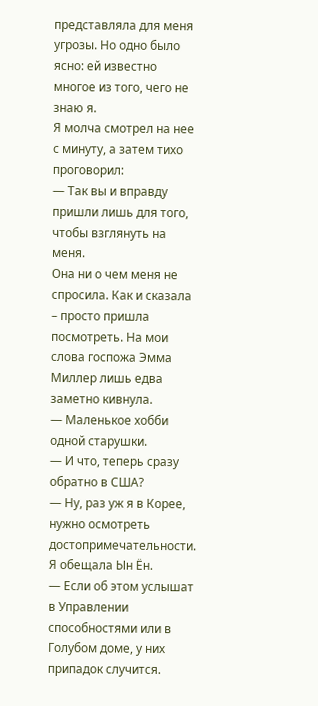представляла для меня угрозы. Но одно было ясно: ей известно многое из того, чего не знаю я.
Я молча смотрел на нее с минуту, а затем тихо проговорил:
— Так вы и вправду пришли лишь для того, чтобы взглянуть на меня.
Она ни о чем меня не спросила. Как и сказала – просто пришла посмотреть. На мои слова госпожа Эмма Миллер лишь едва заметно кивнула.
— Маленькое хобби одной старушки.
— И что, теперь сразу обратно в США?
— Ну, раз уж я в Корее, нужно осмотреть достопримечательности. Я обещала Ын Ён.
— Если об этом услышат в Управлении способностями или в Голубом доме, у них припадок случится.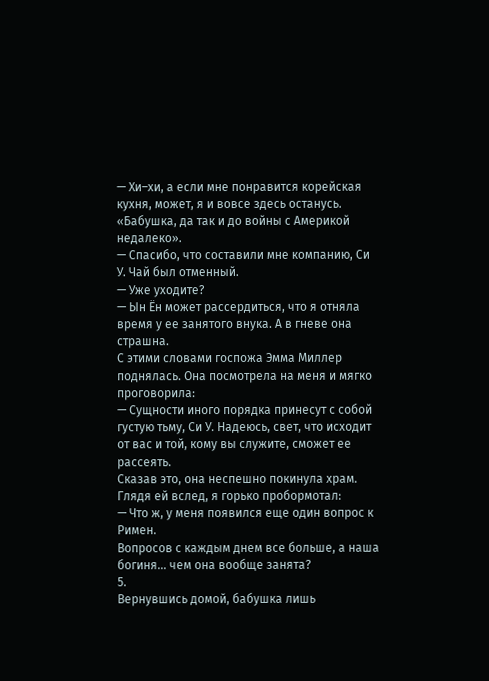— Хи–хи, а если мне понравится корейская кухня, может, я и вовсе здесь останусь.
«Бабушка, да так и до войны с Америкой недалеко».
— Спасибо, что составили мне компанию, Си У. Чай был отменный.
— Уже уходите?
— Ын Ён может рассердиться, что я отняла время у ее занятого внука. А в гневе она страшна.
С этими словами госпожа Эмма Миллер поднялась. Она посмотрела на меня и мягко проговорила:
— Сущности иного порядка принесут с собой густую тьму, Си У. Надеюсь, свет, что исходит от вас и той, кому вы служите, сможет ее рассеять.
Сказав это, она неспешно покинула храм.
Глядя ей вслед, я горько пробормотал:
— Что ж, у меня появился еще один вопрос к Римен.
Вопросов с каждым днем все больше, а наша богиня… чем она вообще занята?
5.
Вернувшись домой, бабушка лишь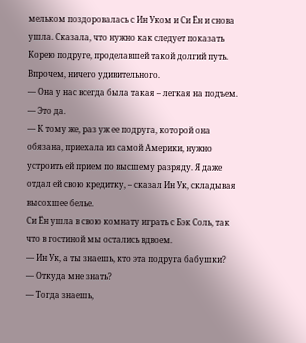мельком поздоровалась с Ин Уком и Си Ён и снова ушла. Сказала, что нужно как следует показать Корею подруге, проделавшей такой долгий путь.
Впрочем, ничего удивительного.
— Она у нас всегда была такая – легкая на подъем.
— Это да.
— К тому же, раз уж ее подруга, которой она обязана, приехала из самой Америки, нужно устроить ей прием по высшему разряду. Я даже отдал ей свою кредитку, – сказал Ин Ук, складывая высохшее белье.
Си Ён ушла в свою комнату играть с Бэк Соль, так что в гостиной мы остались вдвоем.
— Ин Ук, а ты знаешь, кто эта подруга бабушки?
— Откуда мне знать?
— Тогда знаешь,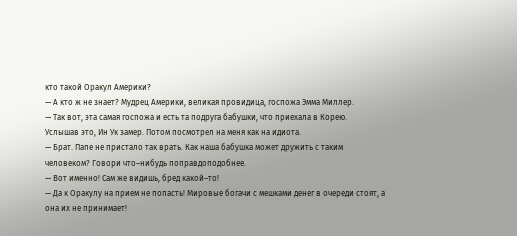кто такой Оракул Америки?
— А кто ж не знает? Мудрец Америки, великая провидица, госпожа Эмма Миллер.
— Так вот, эта самая госпожа и есть та подруга бабушки, что приехала в Корею.
Услышав это, Ин Ук замер. Потом посмотрел на меня как на идиота.
— Брат. Папе не пристало так врать. Как наша бабушка может дружить с таким человеком? Говори что–нибудь поправдоподобнее.
— Вот именно! Сам же видишь, бред какой–то!
— Да к Оракулу на прием не попасть! Мировые богачи с мешками денег в очереди стоят, а она их не принимает!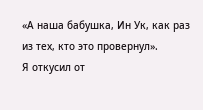«А наша бабушка, Ин Ук, как раз из тех, кто это провернул».
Я откусил от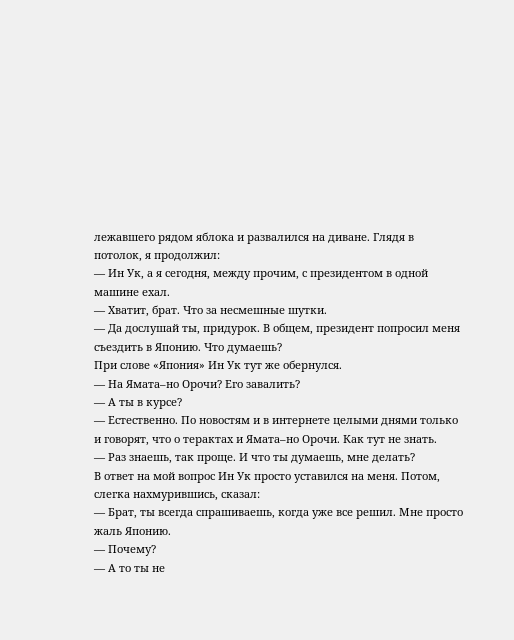лежавшего рядом яблока и развалился на диване. Глядя в потолок, я продолжил:
— Ин Ук, а я сегодня, между прочим, с президентом в одной машине ехал.
— Хватит, брат. Что за несмешные шутки.
— Да дослушай ты, придурок. В общем, президент попросил меня съездить в Японию. Что думаешь?
При слове «Япония» Ин Ук тут же обернулся.
— На Ямата–но Орочи? Его завалить?
— А ты в курсе?
— Естественно. По новостям и в интернете целыми днями только и говорят, что о терактах и Ямата–но Орочи. Как тут не знать.
— Раз знаешь, так проще. И что ты думаешь, мне делать?
В ответ на мой вопрос Ин Ук просто уставился на меня. Потом, слегка нахмурившись, сказал:
— Брат, ты всегда спрашиваешь, когда уже все решил. Мне просто жаль Японию.
— Почему?
— А то ты не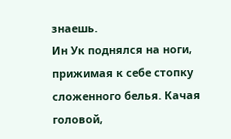знаешь.
Ин Ук поднялся на ноги, прижимая к себе стопку сложенного белья. Качая головой,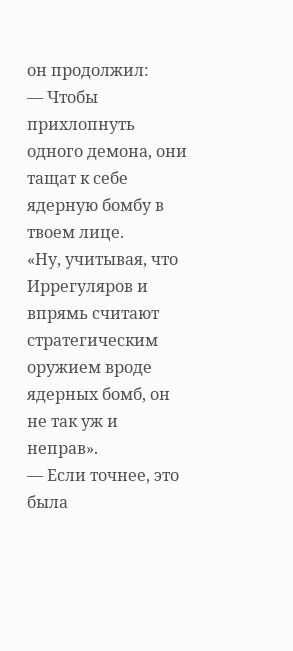он продолжил:
— Чтобы прихлопнуть одного демона, они тащат к себе ядерную бомбу в твоем лице.
«Ну, учитывая, что Иррегуляров и впрямь считают стратегическим оружием вроде ядерных бомб, он не так уж и неправ».
— Если точнее, это была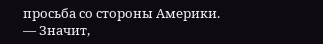просьба со стороны Америки.
— Значит,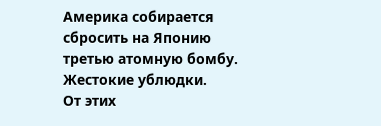Америка собирается сбросить на Японию третью атомную бомбу. Жестокие ублюдки.
От этих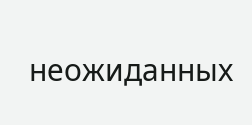неожиданных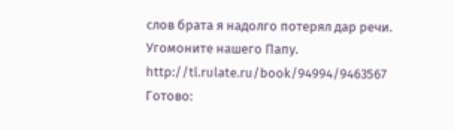слов брата я надолго потерял дар речи.
Угомоните нашего Папу.
http://tl.rulate.ru/book/94994/9463567
Готово: